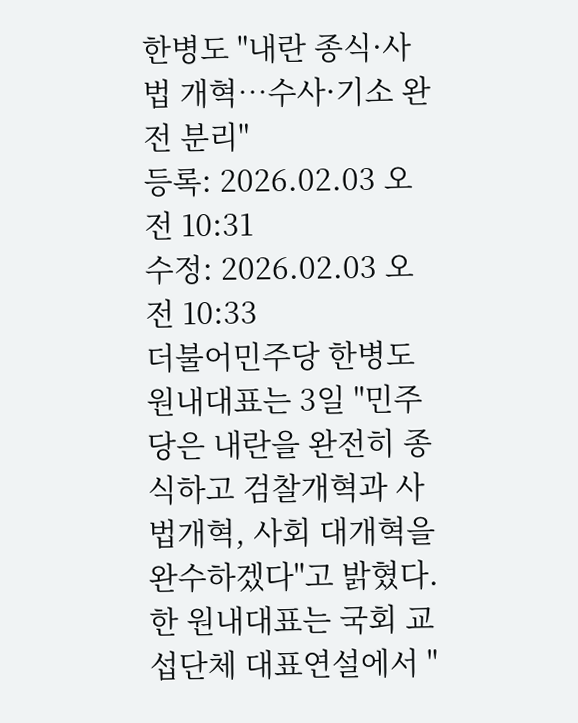한병도 "내란 종식·사법 개혁…수사·기소 완전 분리"
등록: 2026.02.03 오전 10:31
수정: 2026.02.03 오전 10:33
더불어민주당 한병도 원내대표는 3일 "민주당은 내란을 완전히 종식하고 검찰개혁과 사법개혁, 사회 대개혁을 완수하겠다"고 밝혔다.
한 원내대표는 국회 교섭단체 대표연설에서 "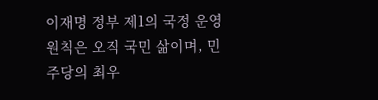이재명 정부 제1의 국정 운영 원칙은 오직 국민 삶이며, 민주당의 최우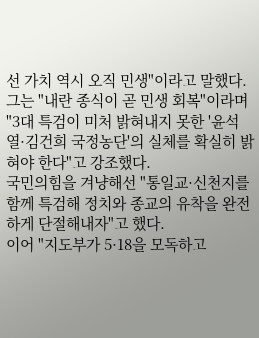선 가치 역시 오직 민생"이라고 말했다.
그는 "내란 종식이 곧 민생 회복"이라며 "3대 특검이 미처 밝혀내지 못한 '윤석열·김건희 국정농단'의 실체를 확실히 밝혀야 한다"고 강조했다.
국민의힘을 겨냥해선 "통일교·신천지를 함께 특검해 정치와 종교의 유착을 완전하게 단절해내자"고 했다.
이어 "지도부가 5·18을 모독하고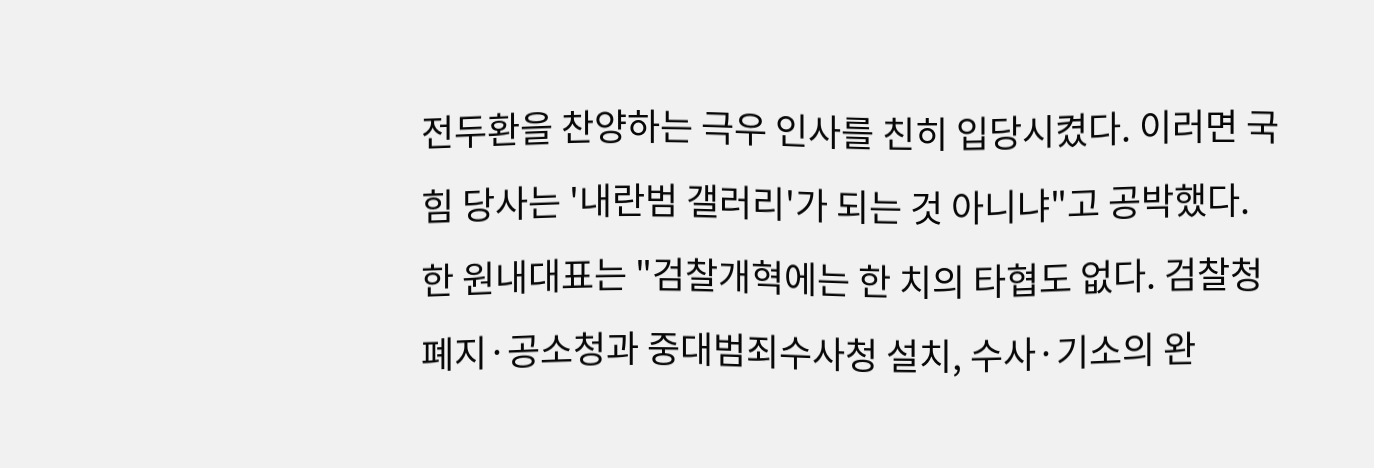전두환을 찬양하는 극우 인사를 친히 입당시켰다. 이러면 국힘 당사는 '내란범 갤러리'가 되는 것 아니냐"고 공박했다.
한 원내대표는 "검찰개혁에는 한 치의 타협도 없다. 검찰청 폐지·공소청과 중대범죄수사청 설치, 수사·기소의 완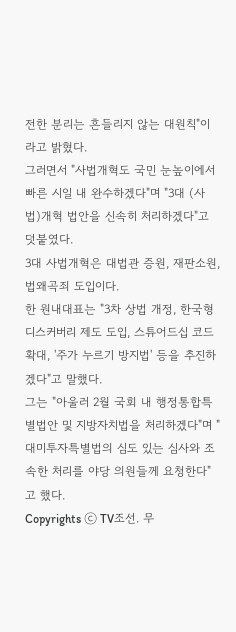전한 분리는 흔들리지 않는 대원칙"이라고 밝혔다.
그러면서 "사법개혁도 국민 눈높이에서 빠른 시일 내 완수하겠다"며 "3대 (사법)개혁 법안을 신속히 처리하겠다"고 덧붙였다.
3대 사법개혁은 대법관 증원, 재판소원, 법왜곡죄 도입이다.
한 원내대표는 "3차 상법 개정, 한국형 디스커버리 제도 도입, 스튜어드십 코드 확대, '주가 누르기 방지법' 등을 추진하겠다"고 말했다.
그는 "아울러 2월 국회 내 행정통합특별법안 및 지방자치법을 처리하겠다"며 "대미투자특별법의 심도 있는 심사와 조속한 처리를 야당 의원들께 요청한다"고 했다.
Copyrights ⓒ TV조선. 무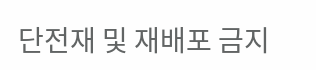단전재 및 재배포 금지